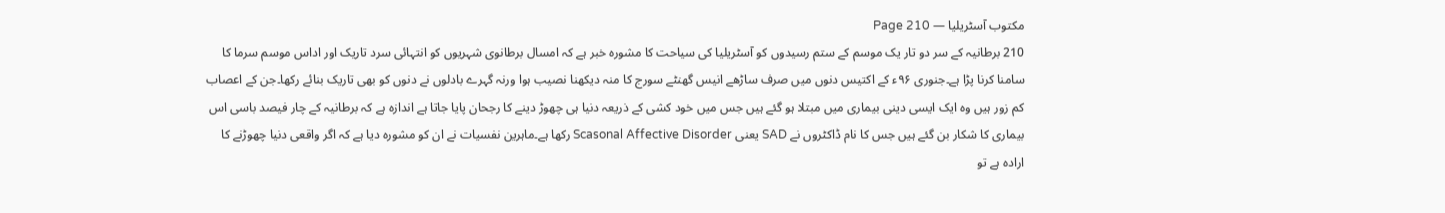مکتوب آسٹریلیا — Page 210
210 برطانیہ کے سر دو تار یک موسم کے ستم رسیدوں کو آسٹریلیا کی سیاحت کا مشورہ خبر ہے کہ امسال برطانوی شہریوں کو انتہائی سرد تاریک اور اداس موسم سرما کا سامنا کرنا پڑا ہے۔جنوری ۹۶ء کے اکتیس دنوں میں صرف ساڑھے انیس گھنٹے سورج کا منہ دیکھنا نصیب ہوا ورنہ گہرے بادلوں نے دنوں کو بھی تاریک بنائے رکھا۔جن کے اعصاب کم زور ہیں وہ ایک ایسی دینی بیماری میں مبتلا ہو گئے ہیں جس میں خود کشی کے ذریعہ دنیا ہی چھوڑ دینے کا رجحان پایا جاتا ہے اندازہ ہے کہ برطانیہ کے چار فیصد باسی اس بیماری کا شکار بن گئے ہیں جس کا نام ڈاکٹروں نے SAD یعنی Scasonal Affective Disorder رکھا ہے۔ماہرین نفسیات نے ان کو مشورہ دیا ہے کہ اگر واقعی دنیا چھوڑنے کا ارادہ ہے تو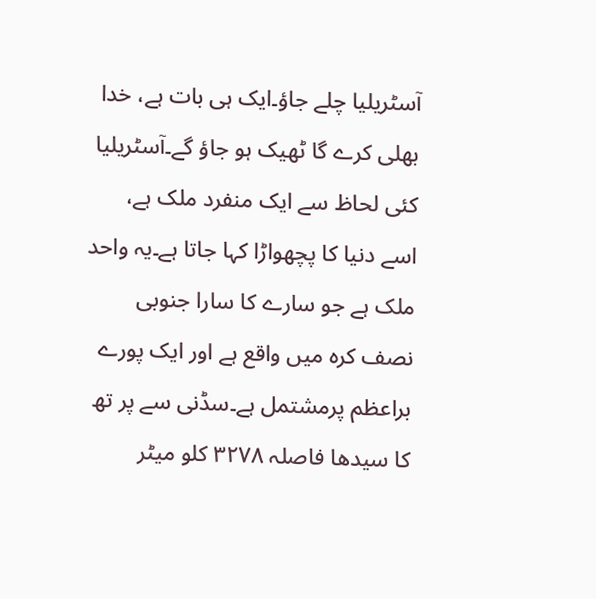آسٹریلیا چلے جاؤ۔ایک ہی بات ہے، خدا بھلی کرے گا ٹھیک ہو جاؤ گے۔آسٹریلیا کئی لحاظ سے ایک منفرد ملک ہے، اسے دنیا کا پچھواڑا کہا جاتا ہے۔یہ واحد ملک ہے جو سارے کا سارا جنوبی نصف کرہ میں واقع ہے اور ایک پورے براعظم پرمشتمل ہے۔سڈنی سے پر تھ کا سیدھا فاصلہ ۳۲۷۸ کلو میٹر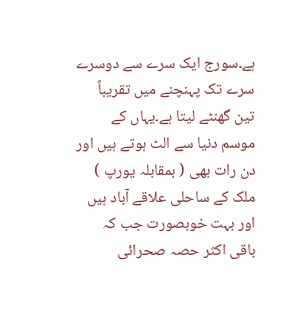ہے۔سورج ایک سرے سے دوسرے سرے تک پہنچنے میں تقریباً تین گھنٹے لیتا ہے۔یہاں کے موسم دنیا سے الٹ ہوتے ہیں اور دن رات بھی ( بمقابلہ یورپ ) ملک کے ساحلی علاقے آباد ہیں اور بہت خوبصورت جب کہ باقی اکثر حصہ صحرائی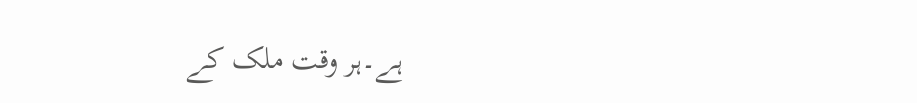ہے۔ہر وقت ملک کے